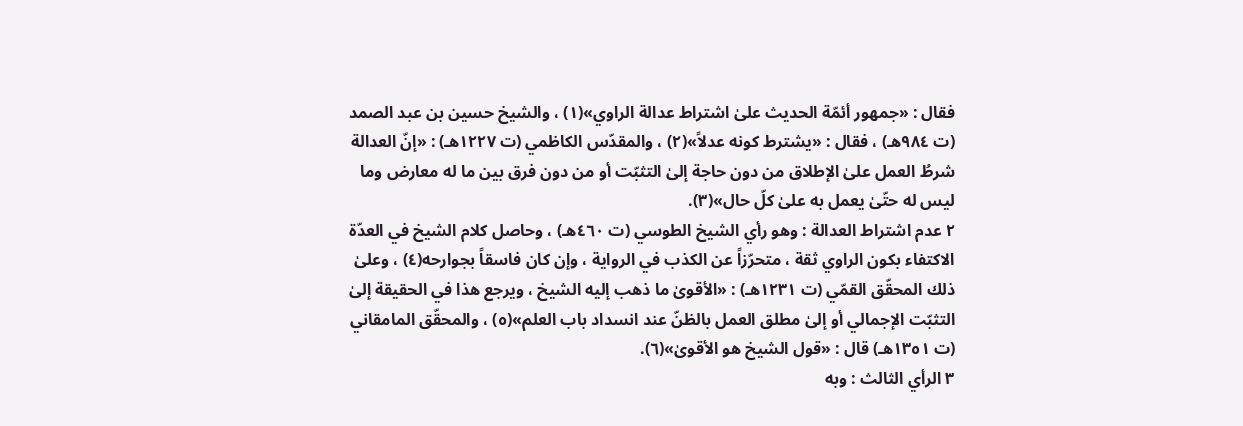فقال : «جمهور أئمّة الحديث علىٰ اشتراط عدالة الراوي»(١) ، والشيخ حسين بن عبد الصمد (ت ٩٨٤هـ) ، فقال : «يشترط كونه عدلاً»(٢) ، والمقدّس الكاظمي (ت ١٢٢٧هـ) : «إنّ العدالة شرطُ العمل علىٰ الإطلاق من دون حاجة إلىٰ التثبّت أو من دون فرق بين ما له معارض وما ليس له حتّىٰ يعمل به علىٰ كلّ حال»(٣).
٢ عدم اشتراط العدالة : وهو رأي الشيخ الطوسي (ت ٤٦٠هـ) ، وحاصل كلام الشيخ في العدّة الاكتفاء بكون الراوي ثقة ، متحرّزاً عن الكذب في الرواية ، وإن كان فاسقاً بجوارحه(٤) ، وعلىٰ ذلك المحقّق القمّي (ت ١٢٣١هـ) : «الأقوىٰ ما ذهب إليه الشيخ ، ويرجع هذا في الحقيقة إلىٰ التثبّت الإجمالي أو إلىٰ مطلق العمل بالظنّ عند انسداد باب العلم»(٥) ، والمحقّق المامقاني (ت ١٣٥١هـ) قال : «قول الشيخ هو الأقوىٰ»(٦).
٣ الرأي الثالث : وبه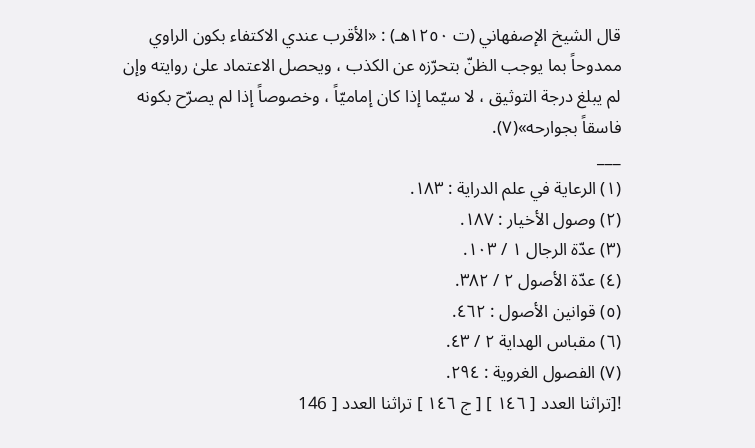قال الشيخ الإصفهاني (ت ١٢٥٠هـ) : «الأقرب عندي الاكتفاء بكون الراوي ممدوحاً بما يوجب الظنّ بتحرّزه عن الكذب ، ويحصل الاعتماد علىٰ روايته وإن لم يبلغ درجة التوثيق ، لا سيّما إذا كان إماميّاً ، وخصوصاً إذا لم يصرّح بكونه فاسقاً بجوارحه»(٧).
___
(١) الرعاية في علم الدراية : ١٨٣.
(٢) وصول الأخيار : ١٨٧.
(٣) عدّة الرجال ١ / ١٠٣.
(٤) عدّة الأصول ٢ / ٣٨٢.
(٥) قوانين الأصول : ٤٦٢.
(٦) مقباس الهداية ٢ / ٤٣.
(٧) الفصول الغروية : ٢٩٤.
![تراثنا العدد [ ١٤٦ ] [ ج ١٤٦ ] تراثنا العدد [ 146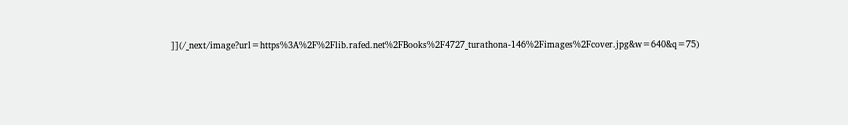]](/_next/image?url=https%3A%2F%2Flib.rafed.net%2FBooks%2F4727_turathona-146%2Fimages%2Fcover.jpg&w=640&q=75)